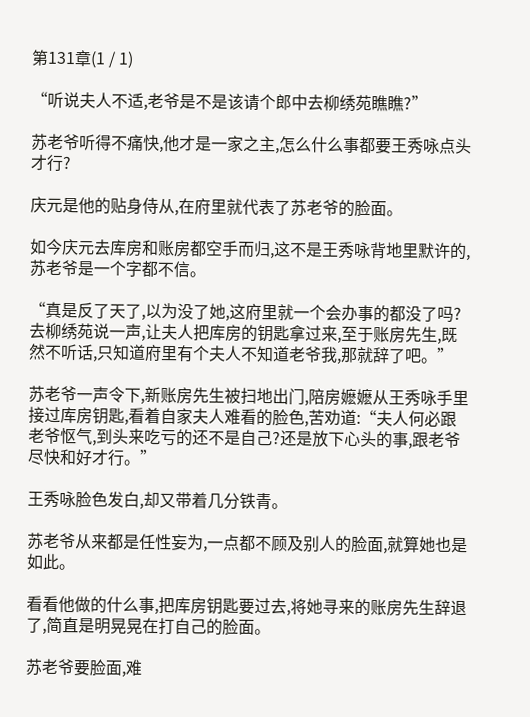第131章(1 / 1)

“听说夫人不适,老爷是不是该请个郎中去柳绣苑瞧瞧?”

苏老爷听得不痛快,他才是一家之主,怎么什么事都要王秀咏点头才行?

庆元是他的贴身侍从,在府里就代表了苏老爷的脸面。

如今庆元去库房和账房都空手而归,这不是王秀咏背地里默许的,苏老爷是一个字都不信。

“真是反了天了,以为没了她,这府里就一个会办事的都没了吗?去柳绣苑说一声,让夫人把库房的钥匙拿过来,至于账房先生,既然不听话,只知道府里有个夫人不知道老爷我,那就辞了吧。”

苏老爷一声令下,新账房先生被扫地出门,陪房嬷嬷从王秀咏手里接过库房钥匙,看着自家夫人难看的脸色,苦劝道:“夫人何必跟老爷怄气,到头来吃亏的还不是自己?还是放下心头的事,跟老爷尽快和好才行。”

王秀咏脸色发白,却又带着几分铁青。

苏老爷从来都是任性妄为,一点都不顾及别人的脸面,就算她也是如此。

看看他做的什么事,把库房钥匙要过去,将她寻来的账房先生辞退了,简直是明晃晃在打自己的脸面。

苏老爷要脸面,难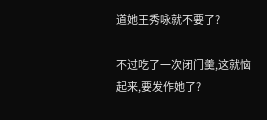道她王秀咏就不要了?

不过吃了一次闭门羹,这就恼起来,要发作她了?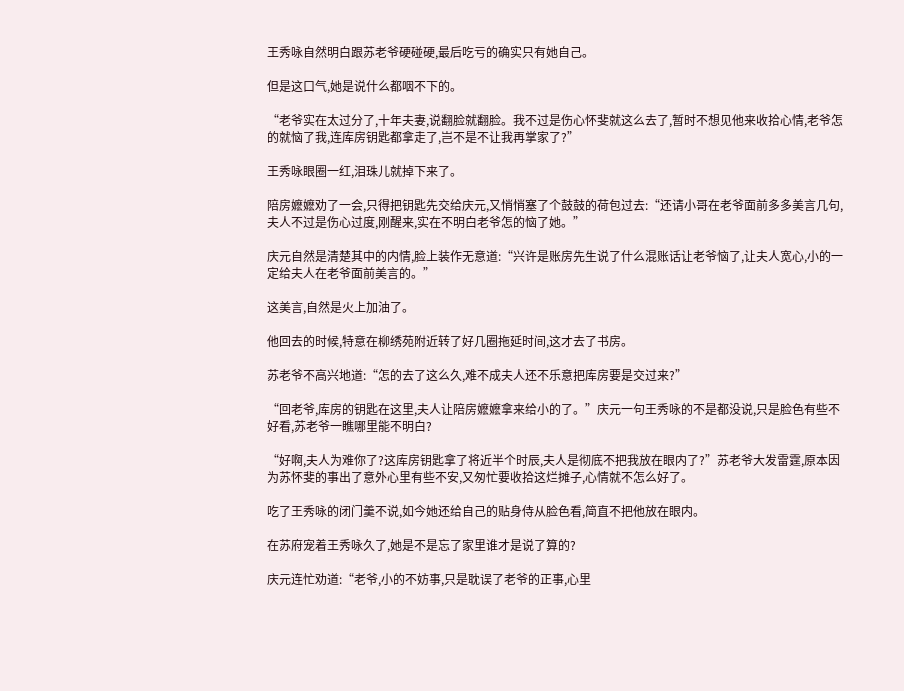王秀咏自然明白跟苏老爷硬碰硬,最后吃亏的确实只有她自己。

但是这口气,她是说什么都咽不下的。

“老爷实在太过分了,十年夫妻,说翻脸就翻脸。我不过是伤心怀斐就这么去了,暂时不想见他来收拾心情,老爷怎的就恼了我,连库房钥匙都拿走了,岂不是不让我再掌家了?”

王秀咏眼圈一红,泪珠儿就掉下来了。

陪房嬷嬷劝了一会,只得把钥匙先交给庆元,又悄悄塞了个鼓鼓的荷包过去:“还请小哥在老爷面前多多美言几句,夫人不过是伤心过度,刚醒来,实在不明白老爷怎的恼了她。”

庆元自然是清楚其中的内情,脸上装作无意道:“兴许是账房先生说了什么混账话让老爷恼了,让夫人宽心,小的一定给夫人在老爷面前美言的。”

这美言,自然是火上加油了。

他回去的时候,特意在柳绣苑附近转了好几圈拖延时间,这才去了书房。

苏老爷不高兴地道:“怎的去了这么久,难不成夫人还不乐意把库房要是交过来?”

“回老爷,库房的钥匙在这里,夫人让陪房嬷嬷拿来给小的了。”庆元一句王秀咏的不是都没说,只是脸色有些不好看,苏老爷一瞧哪里能不明白?

“好啊,夫人为难你了?这库房钥匙拿了将近半个时辰,夫人是彻底不把我放在眼内了?”苏老爷大发雷霆,原本因为苏怀斐的事出了意外心里有些不安,又匆忙要收拾这烂摊子,心情就不怎么好了。

吃了王秀咏的闭门羹不说,如今她还给自己的贴身侍从脸色看,简直不把他放在眼内。

在苏府宠着王秀咏久了,她是不是忘了家里谁才是说了算的?

庆元连忙劝道:“老爷,小的不妨事,只是耽误了老爷的正事,心里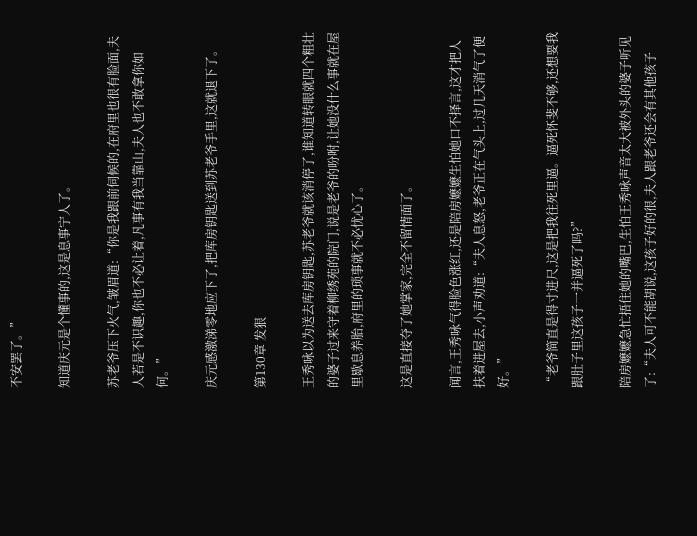不安罢了。”

知道庆元是个懂事的,这是息事宁人了。

苏老爷压下火气,皱眉道:“你是我跟前伺候的,在府里也很有脸面,夫人若是不识趣,你也不必让着,凡事有我当靠山,夫人也不敢拿你如何。”

庆元感激涕零地应下了,把库房钥匙送到苏老爷手里,这就退下了。

第130章 发狠

王秀咏以为送去库房钥匙,苏老爷就该消停了,谁知道转眼就四个粗壮的婆子过来守着柳绣苑的院门,说是老爷的吩咐,让她没什么事就在屋里歇息养胎,府里的琐事就不必忧心了。

这是直接夺了她掌家,完全不留情面了。

闻言,王秀咏气得脸色涨红,还是陪房嬷嬷生怕她口不择言,这才把人扶着进屋去,小声劝道:“夫人息怒,老爷正在气头上,过几天消气了便好。”

“老爷简直是得寸进尺,这是把我往死里逼。逼死怀斐不够,还想要我跟肚子里这孩子一并逼死了吗?”

陪房嬷嬷急忙捂住她的嘴巴,生怕王秀咏声音太大被外头的婆子听见了:“夫人可不能胡说,这孩子好的很,夫人跟老爷还会有其他孩子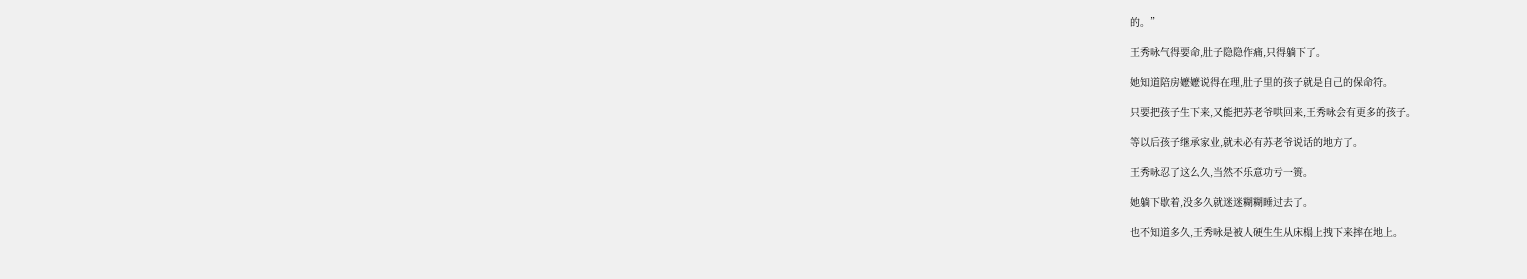的。”

王秀咏气得要命,肚子隐隐作痛,只得躺下了。

她知道陪房嬷嬷说得在理,肚子里的孩子就是自己的保命符。

只要把孩子生下来,又能把苏老爷哄回来,王秀咏会有更多的孩子。

等以后孩子继承家业,就未必有苏老爷说话的地方了。

王秀咏忍了这么久,当然不乐意功亏一篑。

她躺下歇着,没多久就迷迷糊糊睡过去了。

也不知道多久,王秀咏是被人硬生生从床榻上拽下来摔在地上。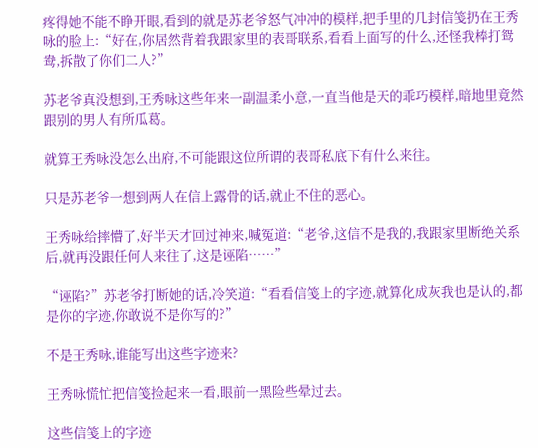疼得她不能不睁开眼,看到的就是苏老爷怒气冲冲的模样,把手里的几封信笺扔在王秀咏的脸上:“好在,你居然背着我跟家里的表哥联系,看看上面写的什么,还怪我棒打鸳鸯,拆散了你们二人?”

苏老爷真没想到,王秀咏这些年来一副温柔小意,一直当他是天的乖巧模样,暗地里竟然跟别的男人有所瓜葛。

就算王秀咏没怎么出府,不可能跟这位所谓的表哥私底下有什么来往。

只是苏老爷一想到两人在信上露骨的话,就止不住的恶心。

王秀咏给摔懵了,好半天才回过神来,喊冤道:“老爷,这信不是我的,我跟家里断绝关系后,就再没跟任何人来往了,这是诬陷……”

“诬陷?”苏老爷打断她的话,冷笑道:“看看信笺上的字迹,就算化成灰我也是认的,都是你的字迹,你敢说不是你写的?”

不是王秀咏,谁能写出这些字迹来?

王秀咏慌忙把信笺捡起来一看,眼前一黑险些晕过去。

这些信笺上的字迹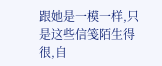跟她是一模一样,只是这些信笺陌生得很,自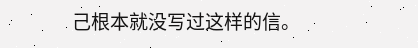己根本就没写过这样的信。